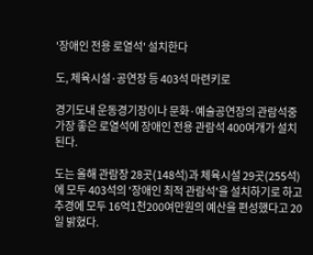'장애인 전용 로열석' 설치한다

도, 체육시설·공연장 등 403석 마련키로

경기도내 운동경기장이나 문화·예술공연장의 관람석중 가장 좋은 로열석에 장애인 전용 관람석 400여개가 설치된다.

도는 올해 관람장 28곳(148석)과 체육시설 29곳(255석)에 모두 403석의 '장애인 최적 관람석'을 설치하기로 하고 추경에 모두 16억1천200여만원의 예산을 편성했다고 20일 밝혔다.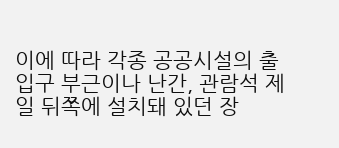이에 따라 각종 공공시설의 출입구 부근이나 난간, 관람석 제일 뒤쪽에 설치돼 있던 장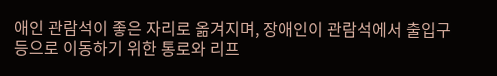애인 관람석이 좋은 자리로 옮겨지며, 장애인이 관람석에서 출입구 등으로 이동하기 위한 통로와 리프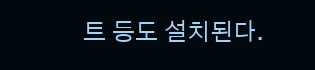트 등도 설치된다.